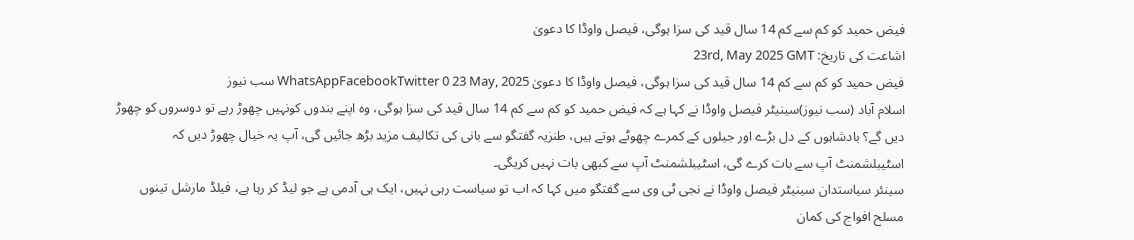فیض حمید کو کم سے کم 14 سال قید کی سزا ہوگی، فیصل واوڈا کا دعویٰ
اشاعت کی تاریخ: 23rd, May 2025 GMT
فیض حمید کو کم سے کم 14 سال قید کی سزا ہوگی، فیصل واوڈا کا دعویٰ WhatsAppFacebookTwitter 0 23 May, 2025 سب نیوز
اسلام آباد (سب نیوز)سینیٹر فیصل واوڈا نے کہا ہے کہ فیض حمید کو کم سے کم 14 سال قید کی سزا ہوگی، وہ اپنے بندوں کونہیں چھوڑ رہے تو دوسروں کو چھوڑ دیں گے؟ بادشاہوں کے دل بڑے اور جیلوں کے کمرے چھوٹے ہوتے ہیں، طنزیہ گفتگو سے بانی کی تکالیف مزید بڑھ جائیں گی، آپ یہ خیال چھوڑ دیں کہ اسٹیبلشمنٹ آپ سے بات کرے گی، اسٹیبلشمنٹ آپ سے کبھی بات نہیں کریگی۔
سینئر سیاستدان سینیٹر فیصل واوڈا نے نجی ٹی وی سے گفتگو میں کہا کہ اب تو سیاست رہی نہیں، ایک ہی آدمی ہے جو لیڈ کر رہا ہے، فیلڈ مارشل تینوں مسلح افواج کی کمان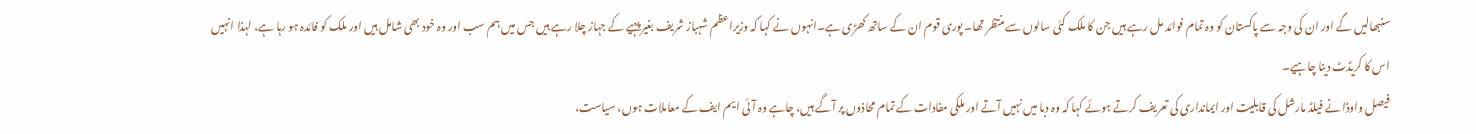سنبھالیں گے اور ان کی وجہ سے پاکستان کو وہ تمام فوائد مل رہے ہیں جن کا ملک کئی سالوں سے منتظر تھا۔ پوری قوم ان کے ساتھ کھڑی ہے۔انہوں نے کہا کہ وزیراعظم شہباز شریف بغیر پہیے کے جہاز چلا رہے ہیں جس میں ہم سب اور وہ خود بھی شامل ہیں اور ملک کو فائدہ ہو رہا ہے، لہذا انہیں اس کا کریڈٹ دینا چاہیے۔
فیصل واوڈا نے فیلڈ مارشل کی قابلیت اور ایمانداری کی تعریف کرتے ہوئے کہا کہ وہ دبا میں نہیں آتے اور ملکی مفادات کے تمام محاذوں پر آگے ہیں، چاہے وہ آئی ایم ایف کے معاملات ہوں، سیاست،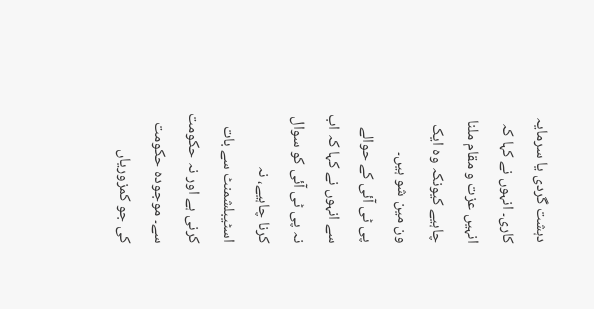دہشت گردی یا سرمایہ کاری۔ انہوں نے کہا کہ انہیں عزت و مقام ملنا چاہیے کیونکہ وہ ایک ون مین شو ہیں۔
پی ٹی آئی کے حوالے سے انہوں نے کہا کہ اب نہ پی ٹی آئی کو سوال کرنا چاہیے، نہ اسٹیبلشمنٹ سے بات کرنی ہے اور نہ حکومت سے۔ موجودہ حکومت کی جو کمزوریاں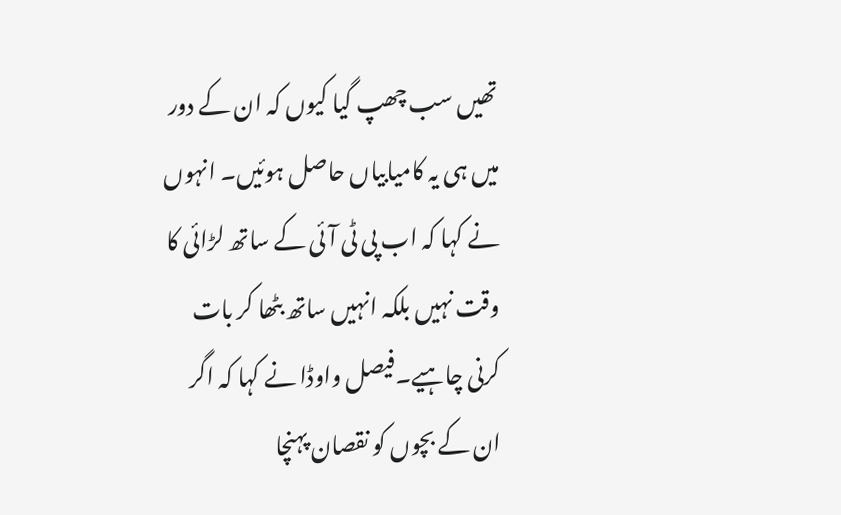تھیں سب چھپ گیا کیوں کہ ان کے دور میں ہی یہ کامیابیاں حاصل ہوئیں۔ انہوں نے کہا کہ اب پی ٹی آئی کے ساتھ لڑائی کا وقت نہیں بلکہ انہیں ساتھ بٹھا کر بات کرنی چاہیے۔فیصل واوڈا نے کہا کہ اگر ان کے بچوں کو نقصان پہنچا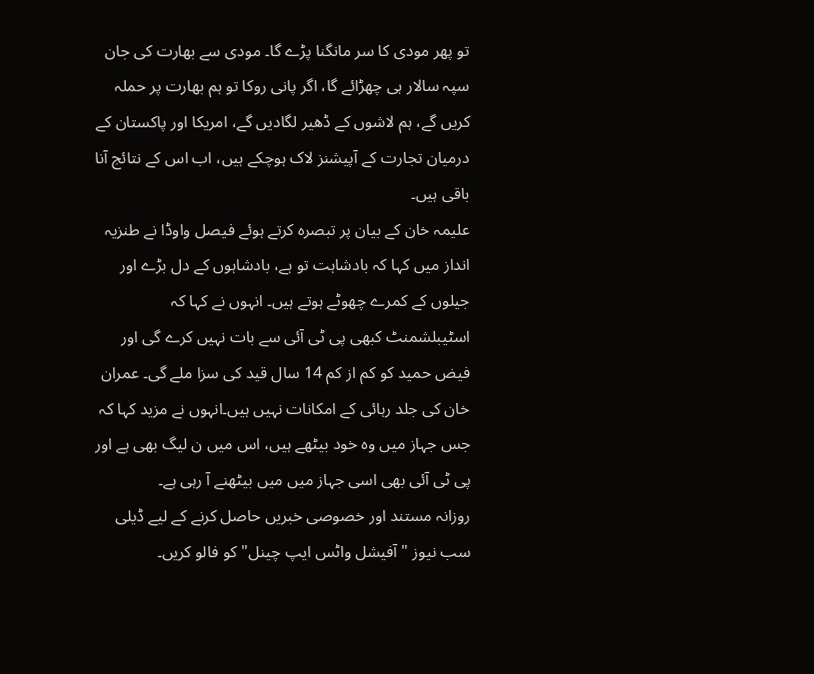تو پھر مودی کا سر مانگنا پڑے گا۔ مودی سے بھارت کی جان سپہ سالار ہی چھڑائے گا، اگر پانی روکا تو ہم بھارت پر حملہ کریں گے، ہم لاشوں کے ڈھیر لگادیں گے، امریکا اور پاکستان کے درمیان تجارت کے آپیشنز لاک ہوچکے ہیں، اب اس کے نتائج آنا باقی ہیں۔
علیمہ خان کے بیان پر تبصرہ کرتے ہوئے فیصل واوڈا نے طنزیہ انداز میں کہا کہ بادشاہت تو ہے، بادشاہوں کے دل بڑے اور جیلوں کے کمرے چھوٹے ہوتے ہیں۔ انہوں نے کہا کہ اسٹیبلشمنٹ کبھی پی ٹی آئی سے بات نہیں کرے گی اور فیض حمید کو کم از کم 14 سال قید کی سزا ملے گی۔ عمران خان کی جلد رہائی کے امکانات نہیں ہیں۔انہوں نے مزید کہا کہ جس جہاز میں وہ خود بیٹھے ہیں، اس میں ن لیگ بھی ہے اور پی ٹی آئی بھی اسی جہاز میں میں بیٹھنے آ رہی ہے۔
روزانہ مستند اور خصوصی خبریں حاصل کرنے کے لیے ڈیلی سب نیوز "آفیشل واٹس ایپ چینل" کو فالو کریں۔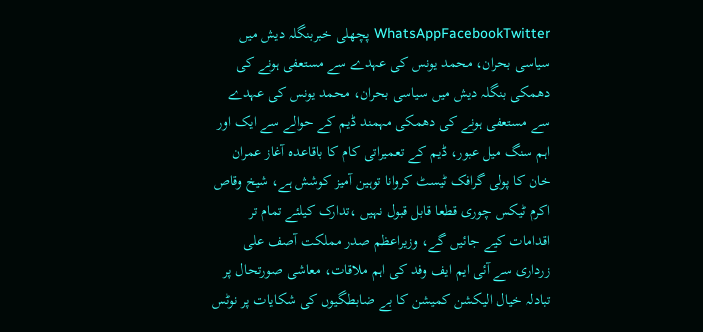WhatsAppFacebookTwitter پچھلی خبربنگلہ دیش میں سیاسی بحران، محمد یونس کی عہدے سے مستعفی ہونے کی دھمکی بنگلہ دیش میں سیاسی بحران، محمد یونس کی عہدے سے مستعفی ہونے کی دھمکی مہمند ڈیم کے حوالے سے ایک اور اہم سنگ میل عبور، ڈیم کے تعمیراتی کام کا باقاعدہ آغاز عمران خان کا پولی گرافک ٹیسٹ کروانا توہین آمیز کوشش ہے، شیخ وقاص اکرم ٹیکس چوری قطعا قابل قبول نہیں ،تدارک کیلئے تمام تر اقدامات کیے جائیں گے، وزیراعظم صدر مملکت آصف علی زرداری سے آئی ایم ایف وفد کی اہم ملاقات، معاشی صورتحال پر تبادلہ خیال الیکشن کمیشن کا بے ضابطگیوں کی شکایات پر نوٹس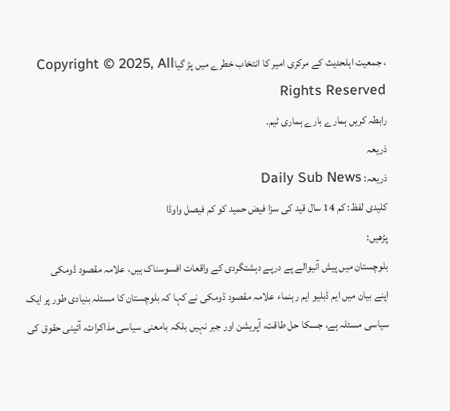، جمعیت اہلحدیث کے مرکزی امیر کا انتخاب خطرے میں پڑ گیاCopyright © 2025, All Rights Reserved
رابطہ کریں ہمارے بارے ہماری ٹیم.
ذریعہ
ذریعہ: Daily Sub News
کلیدی لفظ: کم 14 سال قید کی سزا فیض حمید کو کم فیصل واوڈا
پڑھیں:
بلوچستان میں پیش آنیوالے پے درپے دہشتگردی کے واقعات افسوسناک ہیں، علامہ مقصود ڈومکی
اپنے بیان میں ایم ڈبلیو ایم رہنماء علامہ مقصود ڈومکی نے کہا کہ بلوچستان کا مسئلہ بنیادی طور پر ایک سیاسی مسئلہ ہے، جسکا حل طاقت، آپریشن اور جبر نہیں بلکہ بامعنی سیاسی مذاکرات، آئینی حقوق کی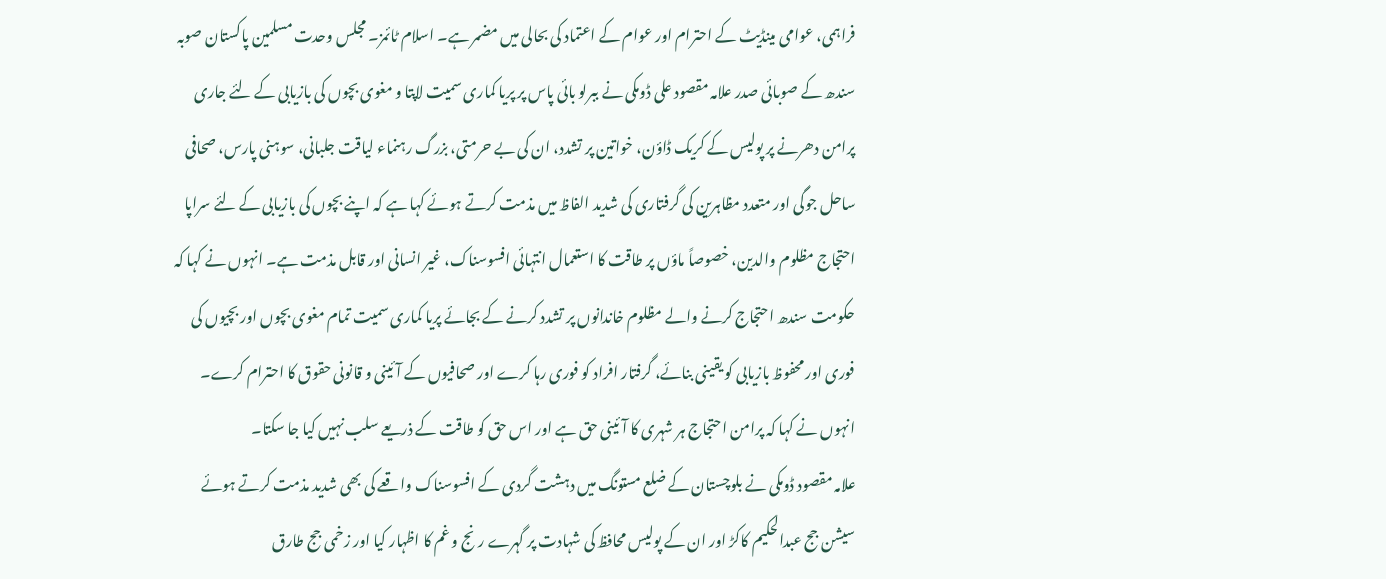فراہمی، عوامی مینڈیٹ کے احترام اور عوام کے اعتماد کی بحالی میں مضمر ہے۔ اسلام ٹائمز۔ مجلس وحدت مسلمین پاکستان صوبہ سندھ کے صوبائی صدر علامہ مقصود علی ڈومکی نے ببرلو بائی پاس پر پریا کماری سمیت لاپتا و مغوی بچوں کی بازیابی کے لئے جاری پرامن دھرنے پر پولیس کے کریک ڈاؤن، خواتین پر تشدد، ان کی بے حرمتی، بزرگ رہنماء لیاقت جلبانی، سوہنی پارس، صحافی ساحل جوگی اور متعدد مظاہرین کی گرفتاری کی شدید الفاظ میں مذمت کرتے ہوئے کہا ہے کہ اپنے بچوں کی بازیابی کے لئے سراپا احتجاج مظلوم والدین، خصوصاً ماؤں پر طاقت کا استعمال انتہائی افسوسناک، غیر انسانی اور قابل مذمت ہے۔ انہوں نے کہا کہ حکومت سندھ احتجاج کرنے والے مظلوم خاندانوں پر تشدد کرنے کے بجائے پریا کماری سمیت تمام مغوی بچوں اور بچیوں کی فوری اور محفوظ بازیابی کو یقینی بنائے، گرفتار افراد کو فوری رہا کرے اور صحافیوں کے آئینی و قانونی حقوق کا احترام کرے۔ انہوں نے کہا کہ پرامن احتجاج ہر شہری کا آئینی حق ہے اور اس حق کو طاقت کے ذریعے سلب نہیں کیا جا سکتا۔
علامہ مقصود ڈومکی نے بلوچستان کے ضلع مستونگ میں دہشت گردی کے افسوسناک واقعے کی بھی شدید مذمت کرتے ہوئے سیشن جج عبدالحکیم کاکڑ اور ان کے پولیس محافظ کی شہادت پر گہرے رنج و غم کا اظہار کیا اور زخمی جج طارق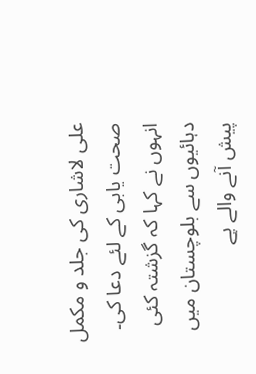علی لاشاری کی جلد و مکمل صحت یابی کے لئے دعا کی۔ انہوں نے کہا کہ گزشتہ کئی دہائیوں سے بلوچستان میں پیش آنے والے پے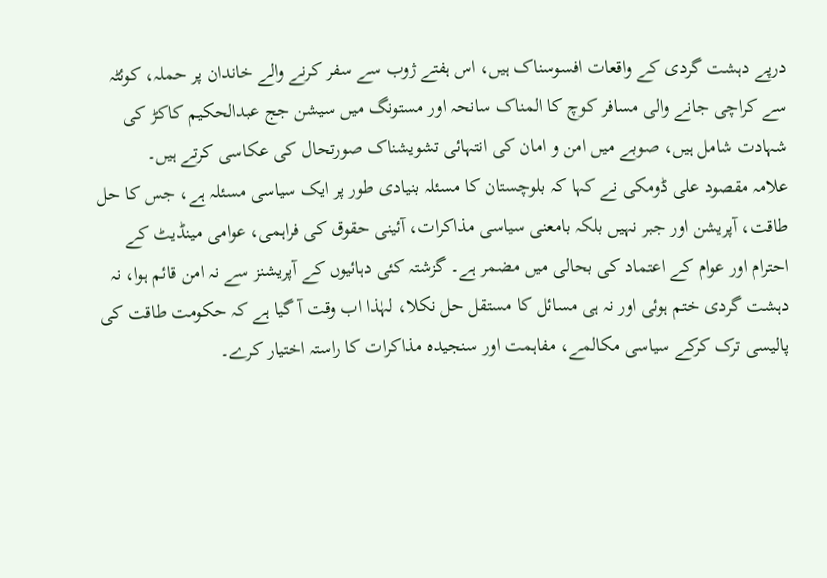درپے دہشت گردی کے واقعات افسوسناک ہیں، اس ہفتے ژوب سے سفر کرنے والے خاندان پر حملہ، کوئٹہ سے کراچی جانے والی مسافر کوچ کا المناک سانحہ اور مستونگ میں سیشن جج عبدالحکیم کاکڑ کی شہادت شامل ہیں، صوبے میں امن و امان کی انتہائی تشویشناک صورتحال کی عکاسی کرتے ہیں۔
علامہ مقصود علی ڈومکی نے کہا کہ بلوچستان کا مسئلہ بنیادی طور پر ایک سیاسی مسئلہ ہے، جس کا حل طاقت، آپریشن اور جبر نہیں بلکہ بامعنی سیاسی مذاکرات، آئینی حقوق کی فراہمی، عوامی مینڈیٹ کے احترام اور عوام کے اعتماد کی بحالی میں مضمر ہے۔ گزشتہ کئی دہائیوں کے آپریشنز سے نہ امن قائم ہوا، نہ دہشت گردی ختم ہوئی اور نہ ہی مسائل کا مستقل حل نکلا، لہٰذا اب وقت آ گیا ہے کہ حکومت طاقت کی پالیسی ترک کرکے سیاسی مکالمے، مفاہمت اور سنجیدہ مذاکرات کا راستہ اختیار کرے۔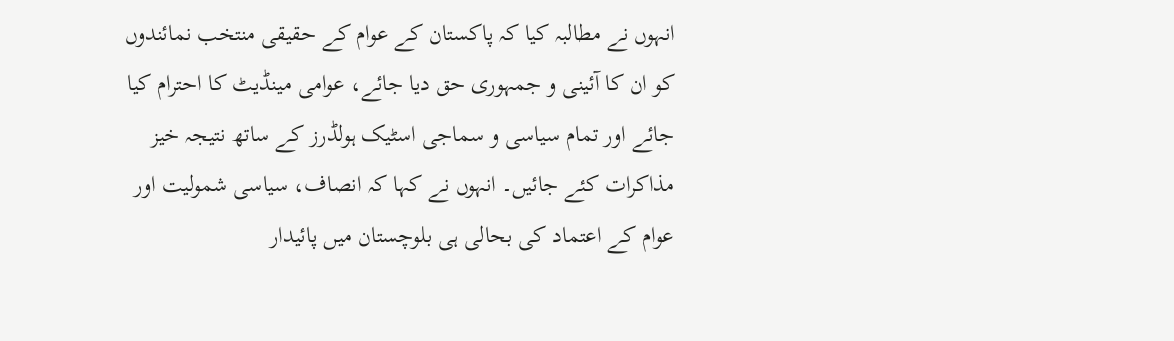انہوں نے مطالبہ کیا کہ پاکستان کے عوام کے حقیقی منتخب نمائندوں کو ان کا آئینی و جمہوری حق دیا جائے، عوامی مینڈیٹ کا احترام کیا جائے اور تمام سیاسی و سماجی اسٹیک ہولڈرز کے ساتھ نتیجہ خیز مذاکرات کئے جائیں۔ انہوں نے کہا کہ انصاف، سیاسی شمولیت اور عوام کے اعتماد کی بحالی ہی بلوچستان میں پائیدار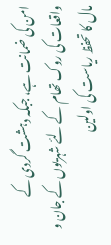امن کی ضمانت ہے، جبکہ دہشت گردی کے واقعات کی روک تھام کے لئے شہریوں کے جان و مال کا تحفظ ریاست کی اولین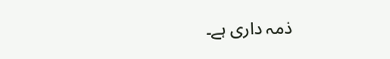ذمہ داری ہے۔